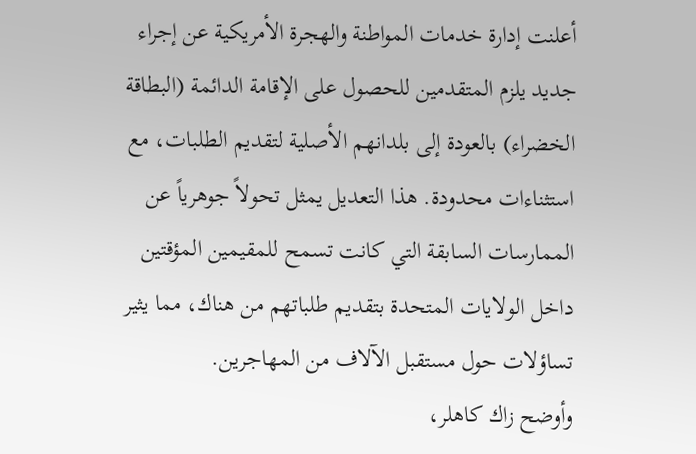أعلنت إدارة خدمات المواطنة والهجرة الأمريكية عن إجراء جديد يلزم المتقدمين للحصول على الإقامة الدائمة (البطاقة الخضراء) بالعودة إلى بلدانهم الأصلية لتقديم الطلبات، مع استثناءات محدودة. هذا التعديل يمثل تحولاً جوهرياً عن الممارسات السابقة التي كانت تسمح للمقيمين المؤقتين داخل الولايات المتحدة بتقديم طلباتهم من هناك، مما يثير تساؤلات حول مستقبل الآلاف من المهاجرين.
وأوضح زاك كاهلر،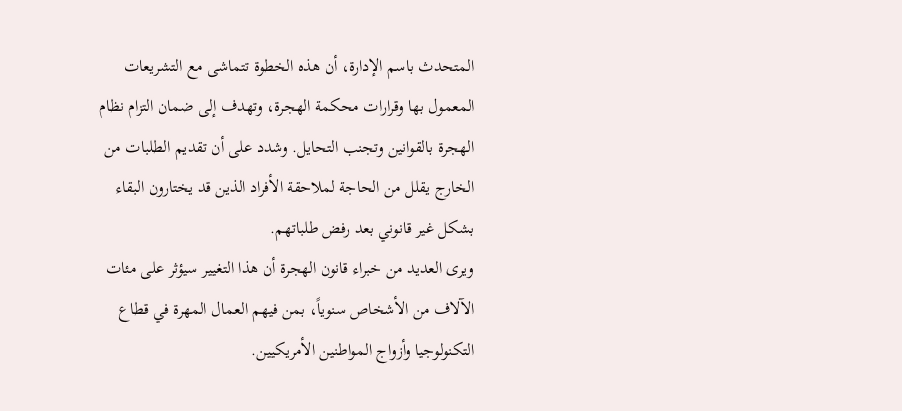المتحدث باسم الإدارة، أن هذه الخطوة تتماشى مع التشريعات المعمول بها وقرارات محكمة الهجرة، وتهدف إلى ضمان التزام نظام الهجرة بالقوانين وتجنب التحايل. وشدد على أن تقديم الطلبات من الخارج يقلل من الحاجة لملاحقة الأفراد الذين قد يختارون البقاء بشكل غير قانوني بعد رفض طلباتهم.
ويرى العديد من خبراء قانون الهجرة أن هذا التغيير سيؤثر على مئات الآلاف من الأشخاص سنوياً، بمن فيهم العمال المهرة في قطاع التكنولوجيا وأزواج المواطنين الأمريكيين.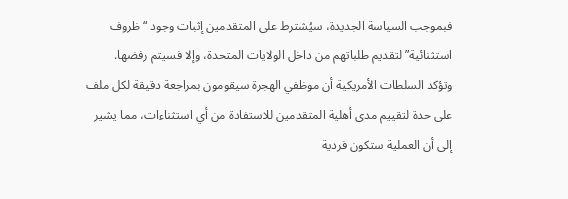فبموجب السياسة الجديدة، سيُشترط على المتقدمين إثبات وجود “ظروف استثنائية” لتقديم طلباتهم من داخل الولايات المتحدة، وإلا فسيتم رفضها.
وتؤكد السلطات الأمريكية أن موظفي الهجرة سيقومون بمراجعة دقيقة لكل ملف على حدة لتقييم مدى أهلية المتقدمين للاستفادة من أي استثناءات، مما يشير إلى أن العملية ستكون فردية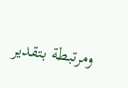ومرتبطة بتقدير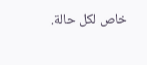خاص لكل حالة.